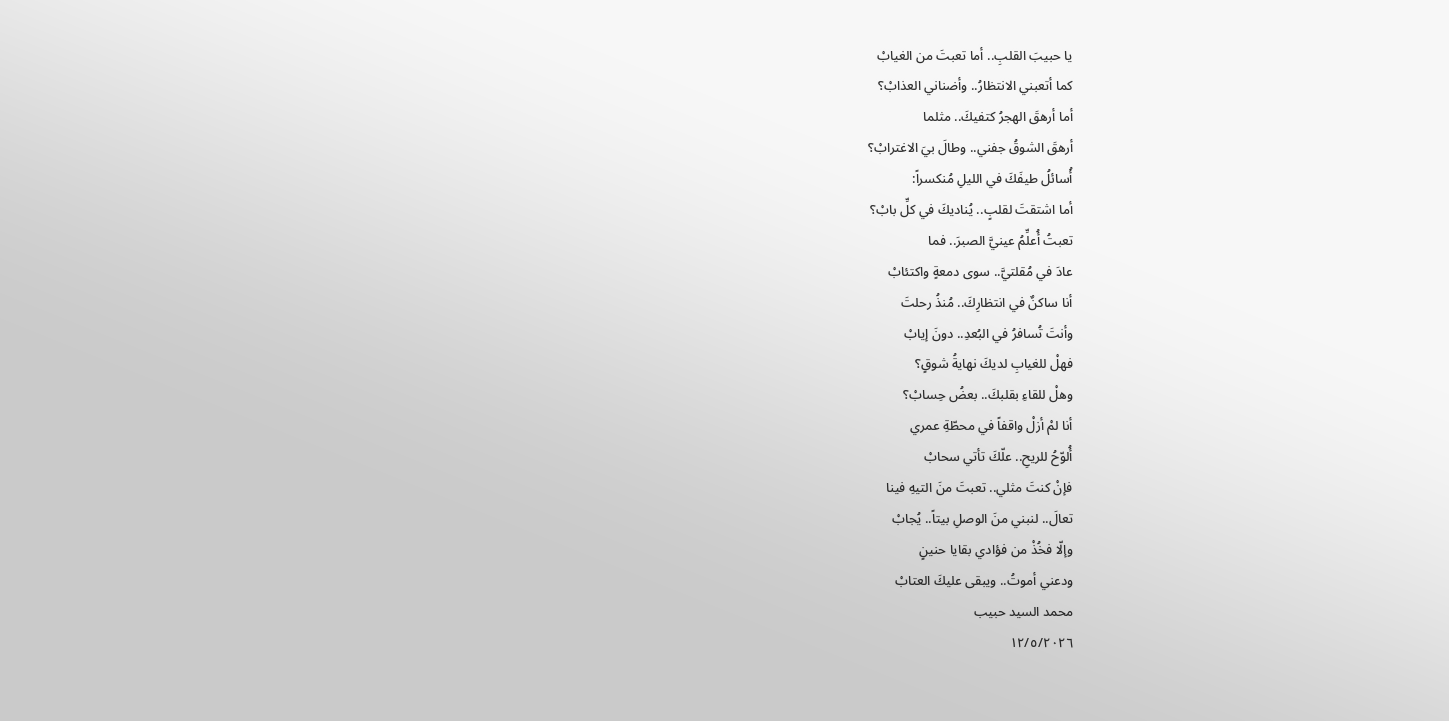يا حبيبَ القلبِ.. أما تعبتَ من الغيابْ
كما أتعبني الانتظارُ.. وأضناني العذابْ؟
أما أرهقَ الهجرُ كتفيكَ.. مثلما
أرهقَ الشوقُ جفني.. وطالَ بيَ الاغترابْ؟
أُسائلُ طيفَكَ في الليلِ مُنكسراً:
أما اشتقتَ لقلبٍ.. يُناديكَ في كلِّ بابْ؟
تعبتُ أُعلِّمُ عينيَّ الصبرَ.. فما
عادَ في مُقلتيَّ.. سوى دمعةٍ واكتئابْ
أنا ساكنٌ في انتظارِكَ.. مُنذُ رحلتَ
وأنتَ تُسافرُ في البُعدِ.. دونَ إيابْ
فهلْ للغيابِ لديكَ نهايةُ شوقٍ؟
وهلْ للقاءِ بقلبكَ.. بعضُ حِسابْ؟
أنا لمْ أزلْ واقفاً في محطّةِ عمري
أُلوّحُ للريحِ.. علّكَ تأتي سحابْ
فإنْ كنتَ مثلي.. تعبتَ منَ التيهِ فينا
تعالَ.. لنبني منَ الوصلِ بيتاً.. يُجابْ
وإلّا فخُذْ من فؤادي بقايا حنينٍ
ودعني أموتُ.. ويبقى عليكَ العتابْ
محمد السيد حبيب
١٢/٥/٢٠٢٦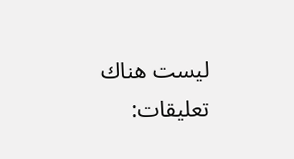ليست هناك تعليقات: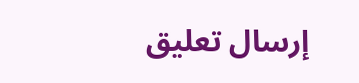إرسال تعليق